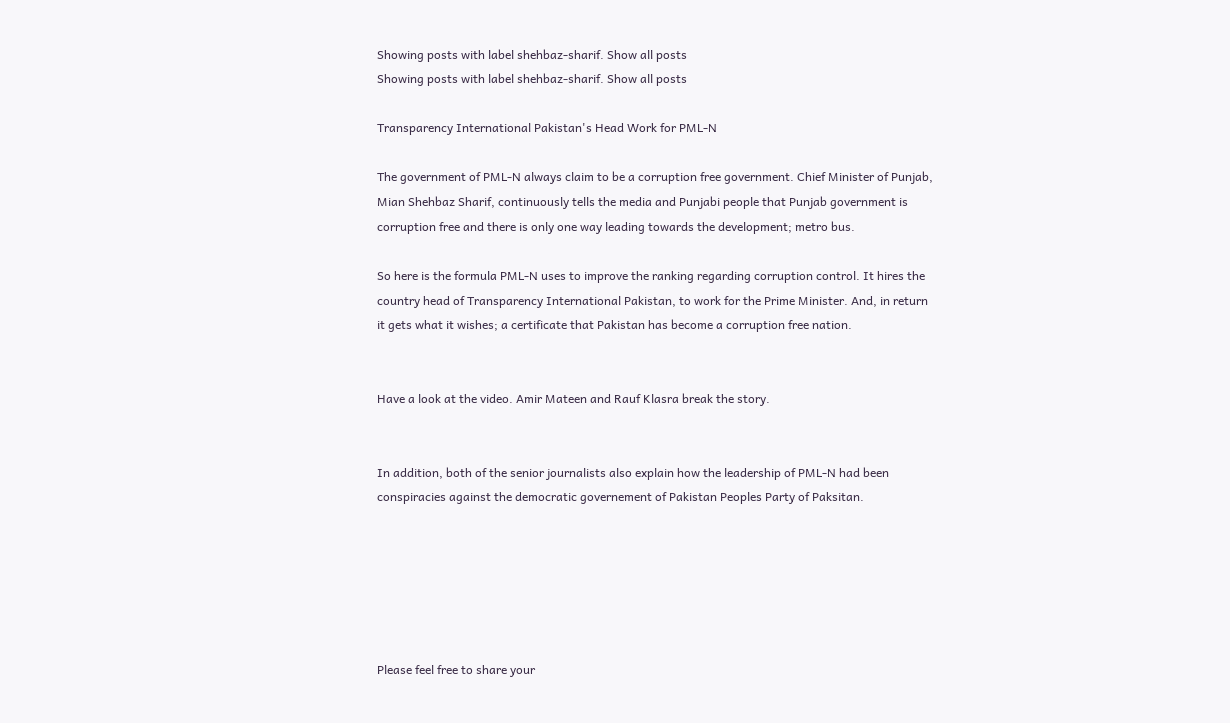Showing posts with label shehbaz-sharif. Show all posts
Showing posts with label shehbaz-sharif. Show all posts

Transparency International Pakistan's Head Work for PML-N

The government of PML-N always claim to be a corruption free government. Chief Minister of Punjab, Mian Shehbaz Sharif, continuously tells the media and Punjabi people that Punjab government is corruption free and there is only one way leading towards the development; metro bus.

So here is the formula PML-N uses to improve the ranking regarding corruption control. It hires the country head of Transparency International Pakistan, to work for the Prime Minister. And, in return it gets what it wishes; a certificate that Pakistan has become a corruption free nation.


Have a look at the video. Amir Mateen and Rauf Klasra break the story.


In addition, both of the senior journalists also explain how the leadership of PML-N had been conspiracies against the democratic governement of Pakistan Peoples Party of Paksitan.






Please feel free to share your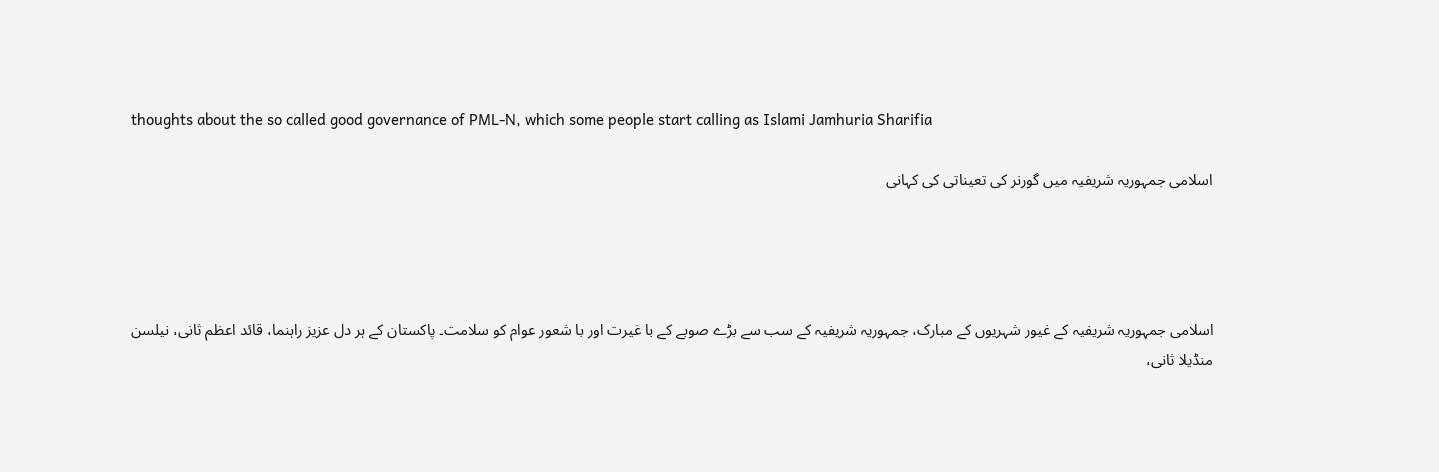thoughts about the so called good governance of PML-N, which some people start calling as Islami Jamhuria Sharifia

اسلامی جمہوریہ شریفیہ میں گورنر کی تعیناتی کی کہانی




اسلامی جمہوریہ شریفیہ کے غیور شہریوں کے مبارک، جمہوریہ شریفیہ کے سب سے بڑے صوبے کے با غیرت اور با شعور عوام کو سلامت۔ پاکستان کے ہر دل عزیز راہنما، قائد اعظم ثانی، نیلسن منڈیلا ثانی،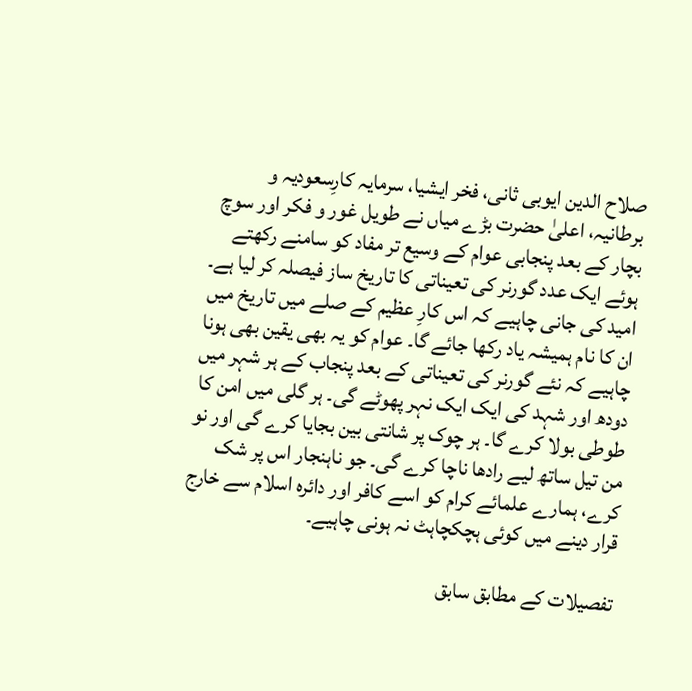صلاح الدین ایوبی ثانی، فخر ایشیا، سرمایہ کارِسعودیہ و برطانیہ، اعلیٰ حضرت بڑے میاں نے طویل غور و فکر اور سوچ بچار کے بعد پنجابی عوام کے وسیع تر مفاد کو سامنے رکھتے ہوئے ایک عدد گورنر کی تعیناتی کا تاریخ ساز فیصلہ کر لیا ہے۔ امید کی جانی چاہیے کہ اس کارِ عظیم کے صلے میں تاریخ میں ان کا نام ہمیشہ یاد رکھا جائے گا۔ عوام کو یہ بھی یقین بھی ہونا چاہیے کہ نئے گورنر کی تعیناتی کے بعد پنجاب کے ہر شہر میں دودھ اور شہد کی ایک ایک نہر پھوٹے گی۔ ہر گلی میں امن کا طوطی بولا کرے گا۔ ہر چوک پر شانتی بین بجایا کرے گی اور نو من تیل ساتھ لیے رادھا ناچا کرے گی۔ جو ناہنجار اس پر شک کرے، ہمارے علمائے کرام کو اسے کافر اور دائرہ اسلام سے خارج قرار دینے میں کوئی ہچکچاہٹ نہ ہونی چاہیے۔

تفصیلات کے مطابق سابق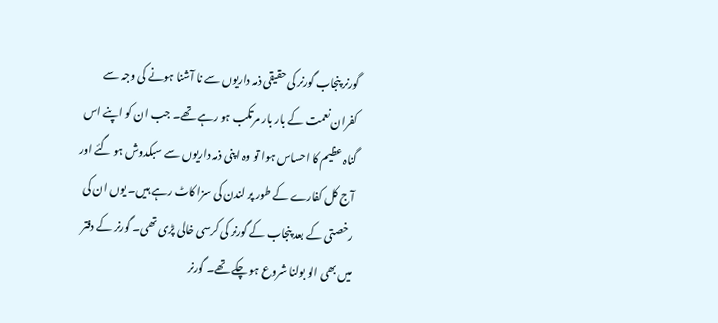گورنر پنجاب گورنر کی حقیقی ذمہ داریوں سے نا آشنا ہونے کی وجہ سے کفران نعمت کے بار بار مرتکب ہو رہے تھے۔ جب ان کو اپنے اس گناہ عظیم کا احساس ہوا تو وہ اپنی ذمہ داریوں سے سبکدوش ہو گئے اور آج کل کفارے کے طور پر لندن کی سزا کاٹ رہے ہیں۔ یوں ان کی رخصتی کے بعد پنجاب کے گورنر کی کرسی خالی پڑی تھی۔ گورنر کے دفتر میں بھی الو بولنا شروع ہو چکے تھے۔ گورنر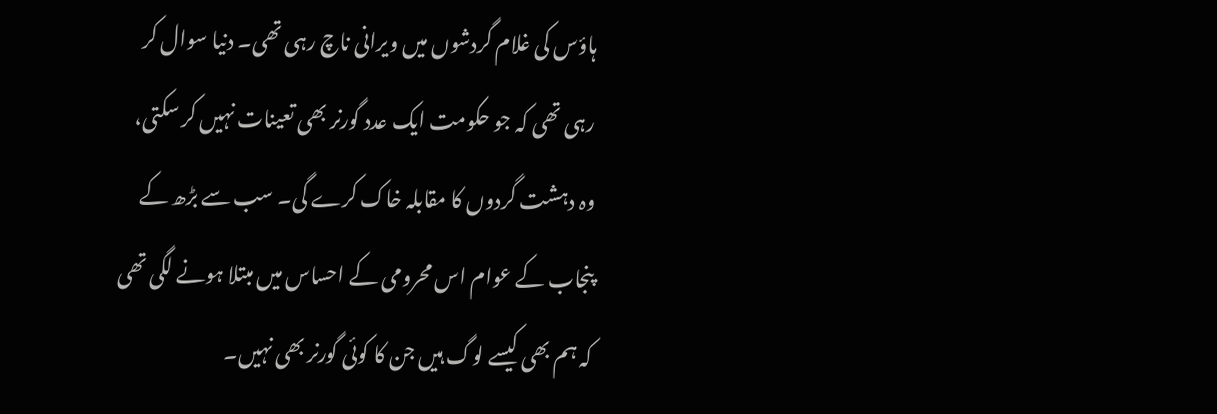ہاؤس کی غلام گردشوں میں ویرانی ناچ رہی تھی۔ دنیا سوال کر رہی تھی کہ جو حکومت ایک عدد گورنر بھی تعینات نہیں کر سکتی، وہ دہشت گردوں کا مقابلہ خاک کرے گی۔ سب سے بڑھ کے پنجاب کے عوام اس محرومی کے احساس میں مبتلا ہونے لگی تھی کہ ہم بھی کیسے لوگ ہیں جن کا کوئی گورنر بھی نہیں۔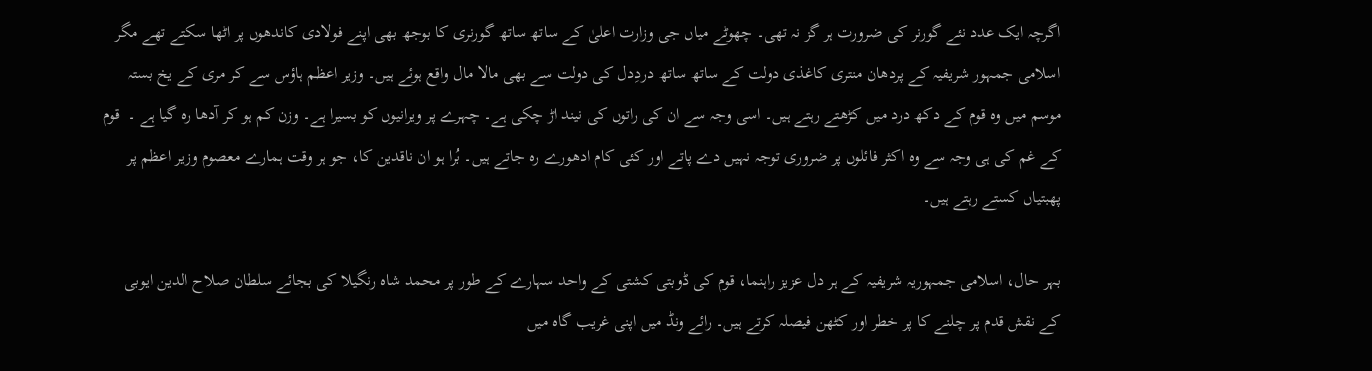اگرچہ ایک عدد نئے گورنر کی ضرورت ہر گز نہ تھی۔ چھوٹے میاں جی وزارت اعلیٰ کے ساتھ ساتھ گورنری کا بوجھ بھی اپنے فولادی کاندھوں پر اٹھا سکتے تھے مگر اسلامی جمہور شریفیہ کے پردھان منتری کاغذی دولت کے ساتھ ساتھ دردِدل کی دولت سے بھی مالا مال واقع ہوئے ہیں۔ وزیر اعظم ہاؤس سے کر مری کے یخ بستہ موسم میں وہ قوم کے دکھ درد میں کڑھتے رہتے ہیں۔ اسی وجہ سے ان کی راتوں کی نیند اڑ چکی ہے۔ چہرے پر ویرانیوں کو بسیرا ہے۔ وزن کم ہو کر آدھا رہ گیا ہے ۔  قوم کے غم کی ہی وجہ سے وہ اکثر فائلوں پر ضروری توجہ نہیں دے پاتے اور کئی کام ادھورے رہ جاتے ہیں۔ بُرا ہو ان ناقدین کا، جو ہر وقت ہمارے معصوم وزیر اعظم پر پھبتیاں کستے رہتے ہیں۔

بہر حال، اسلامی جمہوریہ شریفیہ کے ہر دل عزیز راہنما، قوم کی ڈوبتی کشتی کے واحد سہارے کے طور پر محمد شاہ رنگیلا کی بجائے سلطان صلاح الدین ایوبی کے نقش قدم پر چلنے کا پر خطر اور کٹھن فیصلہ کرتے ہیں۔ رائے ونڈ میں اپنی غریب گاہ میں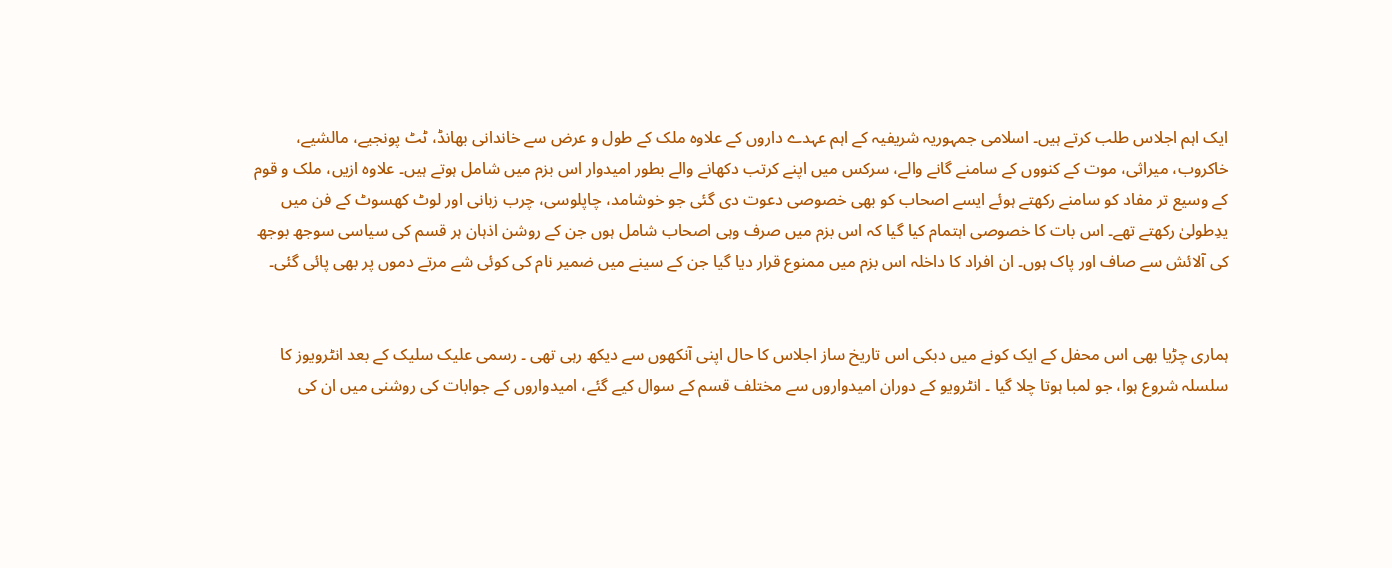ایک اہم اجلاس طلب کرتے ہیں۔ اسلامی جمہوریہ شریفیہ کے اہم عہدے داروں کے علاوہ ملک کے طول و عرض سے خاندانی بھانڈ، ٹٹ پونجیے، مالشیے، خاکروب، میراثی، موت کے کنووں کے سامنے گانے والے، سرکس میں اپنے کرتب دکھانے والے بطور امیدوار اس بزم میں شامل ہوتے ہیں۔ علاوہ ازیں، ملک و قوم کے وسیع تر مفاد کو سامنے رکھتے ہوئے ایسے اصحاب کو بھی خصوصی دعوت دی گئی جو خوشامد، چاپلوسی، چرب زبانی اور لوٹ کھسوٹ کے فن میں یدِطولیٰ رکھتے تھے۔ اس بات کا خصوصی اہتمام کیا گیا کہ اس بزم میں صرف وہی اصحاب شامل ہوں جن کے روشن اذہان ہر قسم کی سیاسی سوجھ بوجھ کی آلائش سے صاف اور پاک ہوں۔ ان افراد کا داخلہ اس بزم میں ممنوع قرار دیا گیا جن کے سینے میں ضمیر نام کی کوئی شے مرتے دموں پر بھی پائی گئی۔


ہماری چڑیا بھی اس محفل کے ایک کونے میں دبکی اس تاریخ ساز اجلاس کا حال اپنی آنکھوں سے دیکھ رہی تھی ۔ رسمی علیک سلیک کے بعد انٹرویوز کا سلسلہ شروع ہوا، جو لمبا ہوتا چلا گیا ۔ انٹرویو کے دوران امیدواروں سے مختلف قسم کے سوال کیے گئے، امیدواروں کے جوابات کی روشنی میں ان کی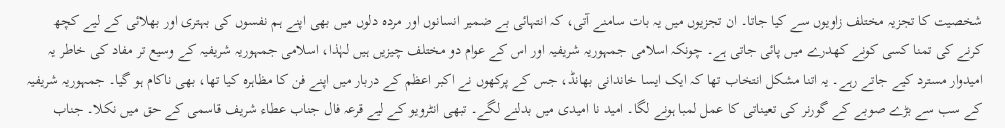شخصیت کا تجزیہ مختلف زاویوں سے کیا جاتا۔ ان تجزیوں میں یہ بات سامنے آتی، کہ انتہائی بے ضمیر انسانوں اور مردہ دلوں میں بھی اپنے ہم نفسوں کی بہتری اور بھلائی کے لیے کچھ کرنے کی تمنا کسی کونے کھدرے میں پائی جاتی ہے۔ چونکہ اسلامی جمہوریہ شریفیہ اور اس کے عوام دو مختلف چیزیں ہیں لہٰذا، اسلامی جمہوریہ شریفیہ کے وسیع تر مفاد کی خاطر یہ امیدوار مسترد کیے جاتے رہے۔ یہ اتنا مشکل انتخاب تھا کہ ایک ایسا خاندانی بھانڈ، جس کے پرکھوں نے اکبر اعظم کے دربار میں اپنے فن کا مظاہرہ کیا تھا، بھی ناکام ہو گیا۔ جمہوریہ شریفیہ کے سب سے بڑے صوبے کے گورنر کی تعیناتی کا عمل لمبا ہونے لگا۔ امید نا امیدی میں بدلنے لگے۔ تبھی انٹرویو کے لیے قرعہ فال جناب عطاء شریف قاسمی کے حق میں نکلا۔ جناب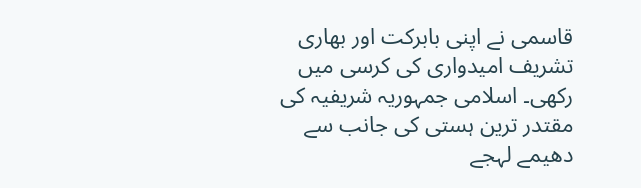قاسمی نے اپنی بابرکت اور بھاری تشریف امیدواری کی کرسی میں رکھی۔ اسلامی جمہوریہ شریفیہ کی مقتدر ترین ہستی کی جانب سے دھیمے لہجے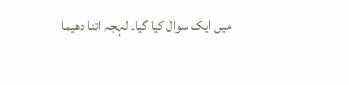میں ایک سوال کیا گیا۔ لہجہ اتنا دھیما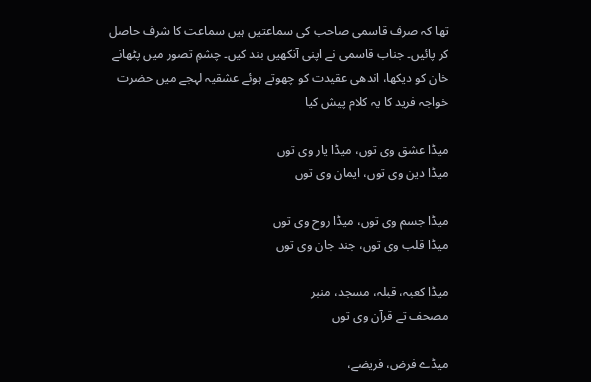تھا کہ صرف قاسمی صاحب کی سماعتیں ہیں سماعت کا شرف حاصل کر پائیں۔ جناب قاسمی نے اپنی آنکھیں بند کیں۔ چشمِ تصور میں پٹھانے خان کو دیکھا، اندھی عقیدت کو چھوتے ہوئے عشقیہ لہجے میں حضرت خواجہ فرید کا یہ کلام پیش کیا

میڈا عشق وی توں، میڈا یار وی توں
میڈا دین وی توں، ایمان وی توں

میڈا جسم وی توں، میڈا روح وی توں
میڈا قلب وی توں، جند جان وی توں

میڈا کعبہ، قبلہ، مسجد، منبر
مصحف تے قرآن وی توں

میڈے فرض، فریضے،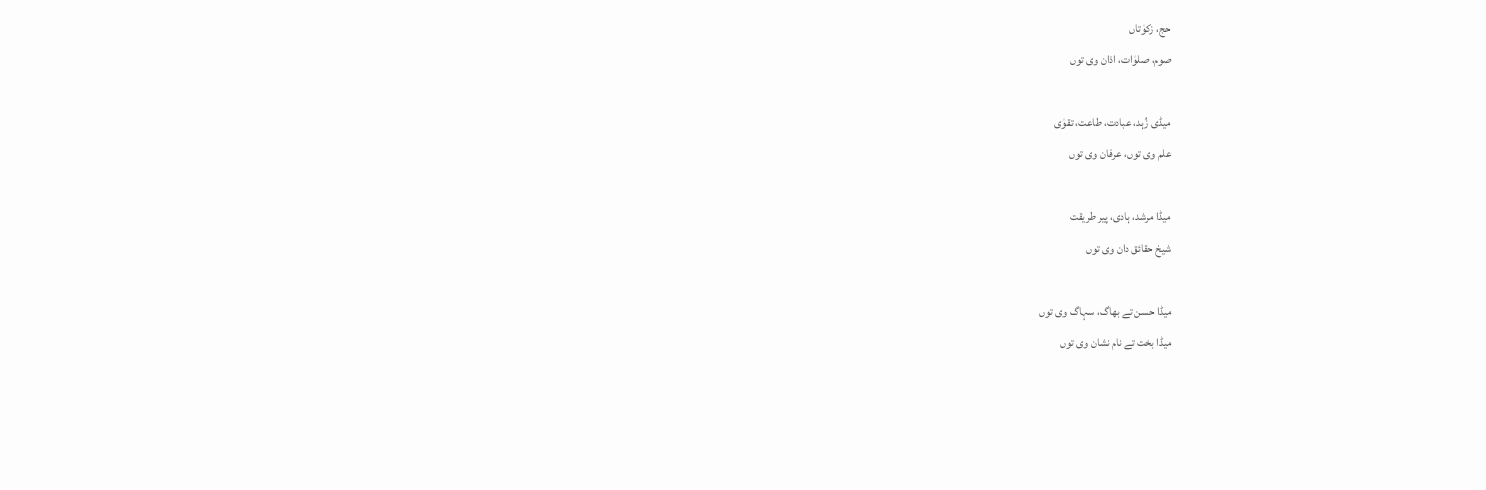حج، زکوٰتاں
صوم، صلوٰات، اذان وی توں

میڈی زُہد، عبادت، طاعت، تقوٰی
علم وی توں، عرفان وی توں

میڈا مرشد، ہادی، پیر طریقت
شیخ حقائق دان وی توں

میڈا حسن تے بھاگ، سہاگ وی توں
میڈا بخت تے نام نشان وی توں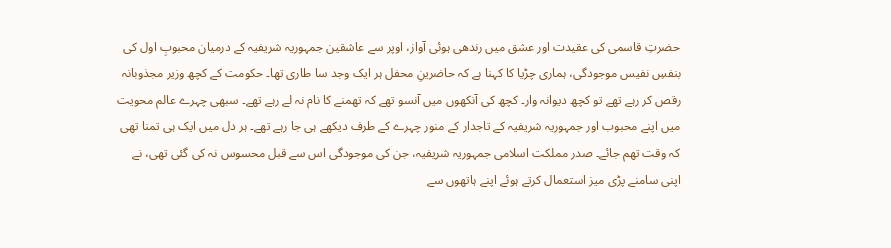حضرتِ قاسمی کی عقیدت اور عشق میں رندھی ہوئی آواز، اوپر سے عاشقین جمہوریہ شریفیہ کے درمیان محبوبِ اول کی بنفسِ نفیس موجودگی، ہماری چڑیا کا کہنا ہے کہ حاضرینِ محفل ہر ایک وجد سا طاری تھا۔ حکومت کے کچھ وزیر مجذوبانہ رقص کر رہے تھے تو کچھ دیوانہ وار۔ کچھ کی آنکھوں میں آنسو تھے کہ تھمنے کا نام نہ لے رہے تھے۔ سبھی چہرے عالم محویت میں اپنے محبوب اور جمہوریہ شریفیہ کے تاجدار کے منور چہرے کے طرف دیکھے ہی جا رہے تھے۔ ہر دل میں ایک ہی تمنا تھی کہ وقت تھم جائے۔ صدر مملکت اسلامی جمہوریہ شریفیہ، جن کی موجودگی اس سے قبل محسوس نہ کی گئی تھی، نے اپنی سامنے پڑی میز استعمال کرتے ہوئے اپنے ہاتھوں سے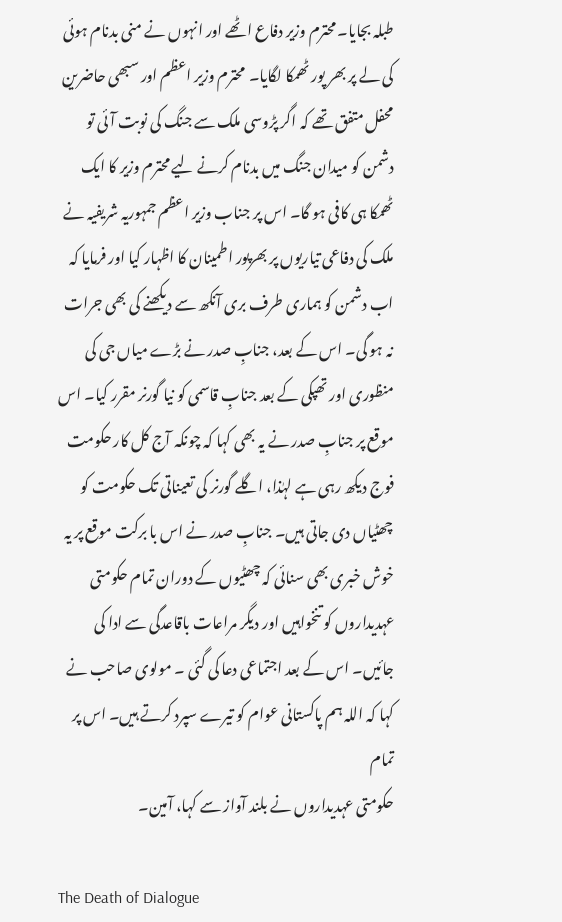طبلہ بجایا۔ محترم وزیر دفاع اٹھے اور انہوں نے منی بدنام ہوئی کی لے پر بھر پور ٹھمکا لگایا۔  محترم وزیر اعظم اور سبھی حاضرین محفل متفق تھے کہ اگر پڑوسی ملک سے جنگ کی نوبت آئی تو دشمن کو میدان جنگ میں بدنام کرنے لیے محترم وزیر کا ایک ٹھمکا ہی کافی ہو گا۔ اس پر جناب وزیر اعظم جمہوریہ شریفیہ نے ملک کی دفاعی تیاریوں پر بھرپور اطمینان کا اظہار کیا اور فرمایا کہ اب دشمن کو ہماری طرف بری آنکھ سے دیکھنے کی بھی جرات نہ ہو گی۔ اس کے بعد، جنابِ صدر نے بڑے میاں جی کی منظوری اور تھپکی کے بعد جنابِ قاسمی کو نیا گورنر مقرر کیا۔ اس موقع پر جنابِ صدر نے یہ بھی کہا کہ چونکہ آج کل کار حکومت فوج دیکھ رہی ہے لہٰذا، اگلے گورنر کی تعیناتی تک حکومت کو چھٹیاں دی جاتی ہیں۔ جنابِ صدر نے اس با برکت موقع پر یہ خوش خبری بھی سنائی کہ چھٹیوں کے دوران تمام حکومتی عہدیداروں کو تنخواہیں اور دیگر مراعات باقاعدگی سے ادا کی جائیں۔ اس کے بعد اجتماعی دعا کی گئی ۔ مولوی صاحب نے کہا کہ اللہ ہم پاکستانی عوام کو تیرے سپرد کرتے ہیں۔ اس پر تمام
حکومتی عہدیداروں نے بلند آواز سے کہا، آمین۔

The Death of Dialogue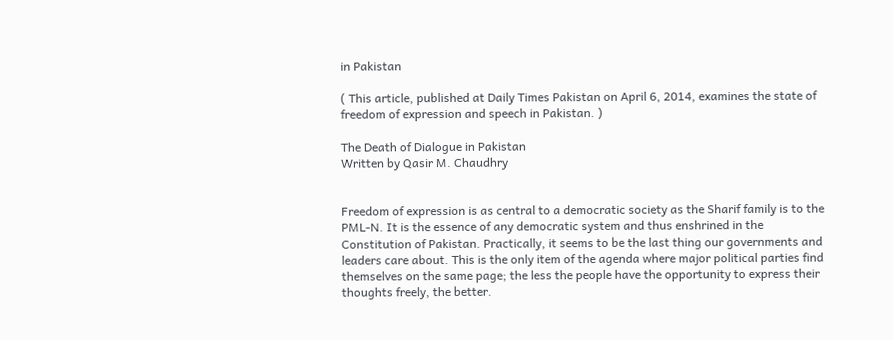in Pakistan

( This article, published at Daily Times Pakistan on April 6, 2014, examines the state of freedom of expression and speech in Pakistan. )

The Death of Dialogue in Pakistan
Written by Qasir M. Chaudhry


Freedom of expression is as central to a democratic society as the Sharif family is to the PML-N. It is the essence of any democratic system and thus enshrined in the Constitution of Pakistan. Practically, it seems to be the last thing our governments and leaders care about. This is the only item of the agenda where major political parties find themselves on the same page; the less the people have the opportunity to express their thoughts freely, the better.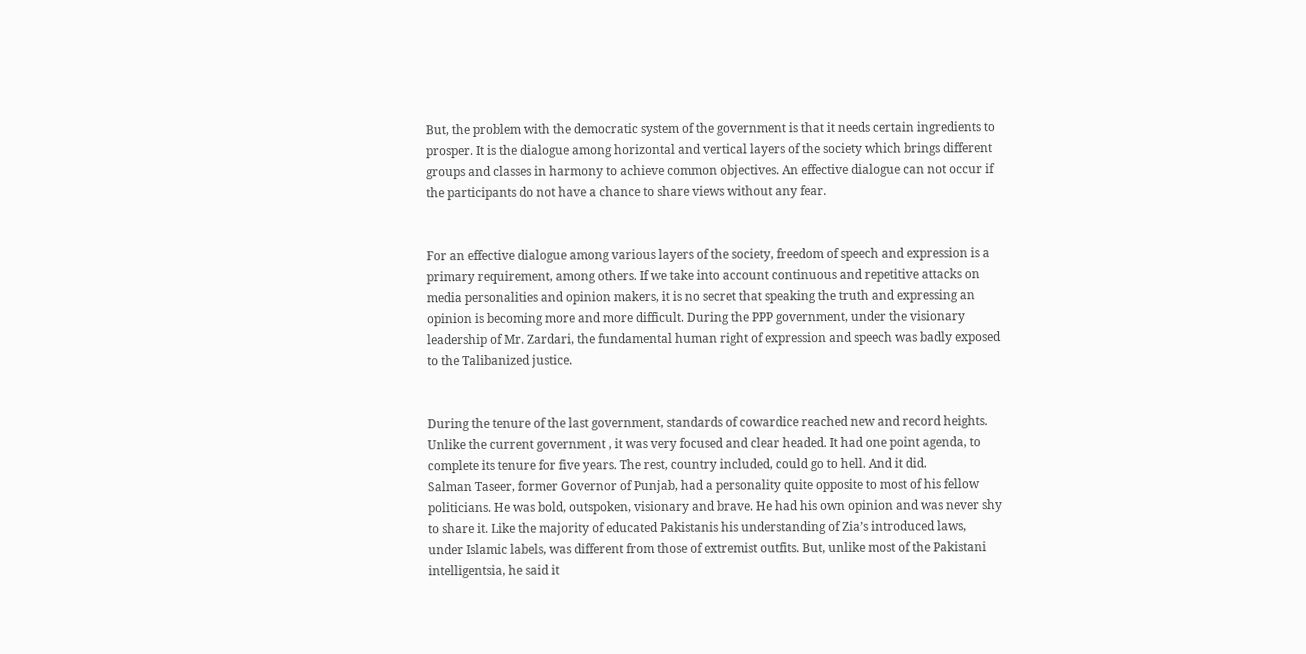But, the problem with the democratic system of the government is that it needs certain ingredients to prosper. It is the dialogue among horizontal and vertical layers of the society which brings different groups and classes in harmony to achieve common objectives. An effective dialogue can not occur if the participants do not have a chance to share views without any fear.


For an effective dialogue among various layers of the society, freedom of speech and expression is a primary requirement, among others. If we take into account continuous and repetitive attacks on media personalities and opinion makers, it is no secret that speaking the truth and expressing an opinion is becoming more and more difficult. During the PPP government, under the visionary leadership of Mr. Zardari, the fundamental human right of expression and speech was badly exposed to the Talibanized justice.


During the tenure of the last government, standards of cowardice reached new and record heights. Unlike the current government , it was very focused and clear headed. It had one point agenda, to complete its tenure for five years. The rest, country included, could go to hell. And it did.
Salman Taseer, former Governor of Punjab, had a personality quite opposite to most of his fellow politicians. He was bold, outspoken, visionary and brave. He had his own opinion and was never shy to share it. Like the majority of educated Pakistanis his understanding of Zia’s introduced laws, under Islamic labels, was different from those of extremist outfits. But, unlike most of the Pakistani intelligentsia, he said it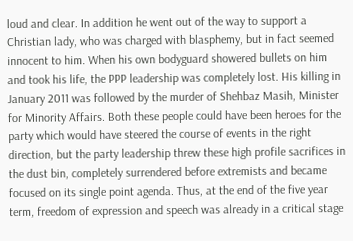loud and clear. In addition he went out of the way to support a Christian lady, who was charged with blasphemy, but in fact seemed innocent to him. When his own bodyguard showered bullets on him and took his life, the PPP leadership was completely lost. His killing in January 2011 was followed by the murder of Shehbaz Masih, Minister for Minority Affairs. Both these people could have been heroes for the party which would have steered the course of events in the right direction, but the party leadership threw these high profile sacrifices in the dust bin, completely surrendered before extremists and became focused on its single point agenda. Thus, at the end of the five year term, freedom of expression and speech was already in a critical stage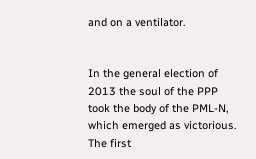and on a ventilator.


In the general election of 2013 the soul of the PPP took the body of the PML-N, which emerged as victorious. The first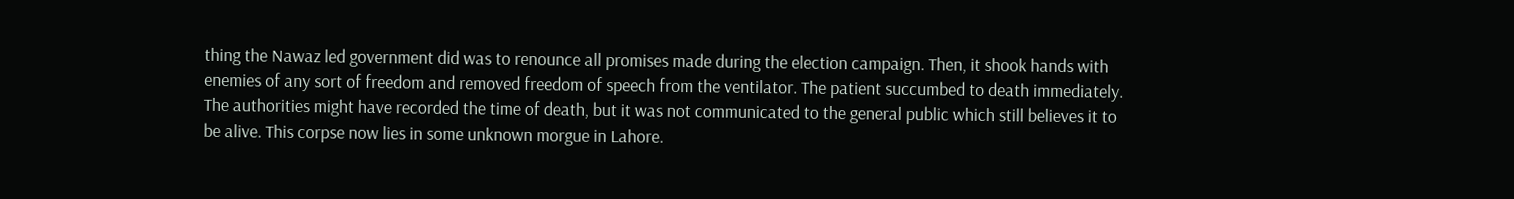thing the Nawaz led government did was to renounce all promises made during the election campaign. Then, it shook hands with enemies of any sort of freedom and removed freedom of speech from the ventilator. The patient succumbed to death immediately. The authorities might have recorded the time of death, but it was not communicated to the general public which still believes it to be alive. This corpse now lies in some unknown morgue in Lahore.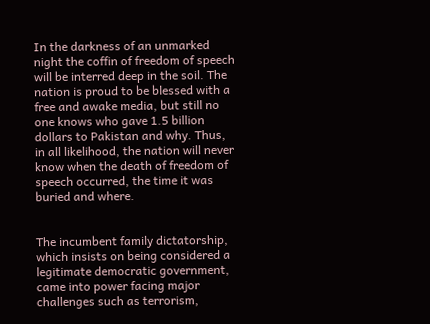In the darkness of an unmarked night the coffin of freedom of speech will be interred deep in the soil. The nation is proud to be blessed with a free and awake media, but still no one knows who gave 1.5 billion dollars to Pakistan and why. Thus, in all likelihood, the nation will never know when the death of freedom of speech occurred, the time it was buried and where.


The incumbent family dictatorship, which insists on being considered a legitimate democratic government, came into power facing major challenges such as terrorism,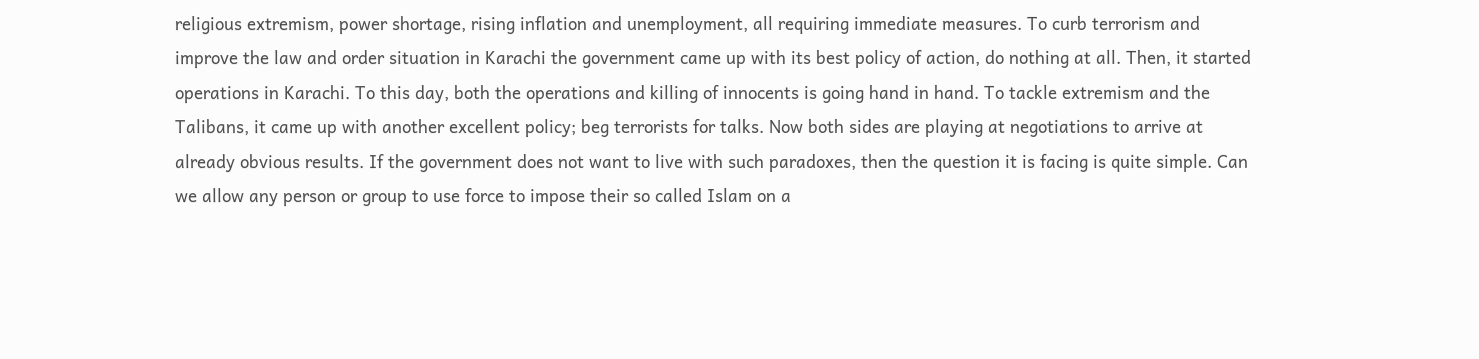religious extremism, power shortage, rising inflation and unemployment, all requiring immediate measures. To curb terrorism and improve the law and order situation in Karachi the government came up with its best policy of action, do nothing at all. Then, it started operations in Karachi. To this day, both the operations and killing of innocents is going hand in hand. To tackle extremism and the Talibans, it came up with another excellent policy; beg terrorists for talks. Now both sides are playing at negotiations to arrive at already obvious results. If the government does not want to live with such paradoxes, then the question it is facing is quite simple. Can we allow any person or group to use force to impose their so called Islam on a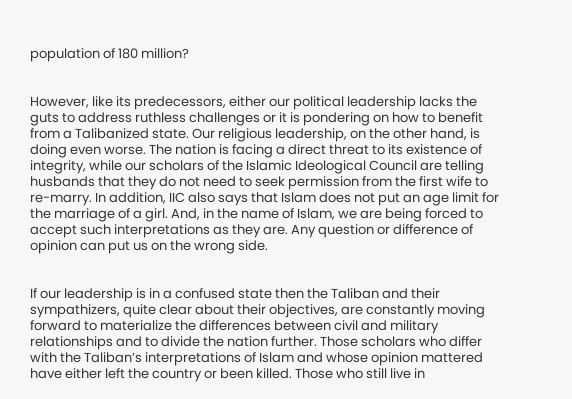population of 180 million?


However, like its predecessors, either our political leadership lacks the guts to address ruthless challenges or it is pondering on how to benefit from a Talibanized state. Our religious leadership, on the other hand, is doing even worse. The nation is facing a direct threat to its existence of integrity, while our scholars of the Islamic Ideological Council are telling husbands that they do not need to seek permission from the first wife to re-marry. In addition, IIC also says that Islam does not put an age limit for the marriage of a girl. And, in the name of Islam, we are being forced to accept such interpretations as they are. Any question or difference of opinion can put us on the wrong side.


If our leadership is in a confused state then the Taliban and their sympathizers, quite clear about their objectives, are constantly moving forward to materialize the differences between civil and military relationships and to divide the nation further. Those scholars who differ with the Taliban’s interpretations of Islam and whose opinion mattered have either left the country or been killed. Those who still live in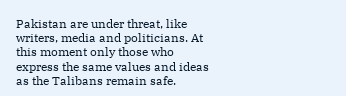Pakistan are under threat, like writers, media and politicians. At this moment only those who express the same values and ideas as the Talibans remain safe.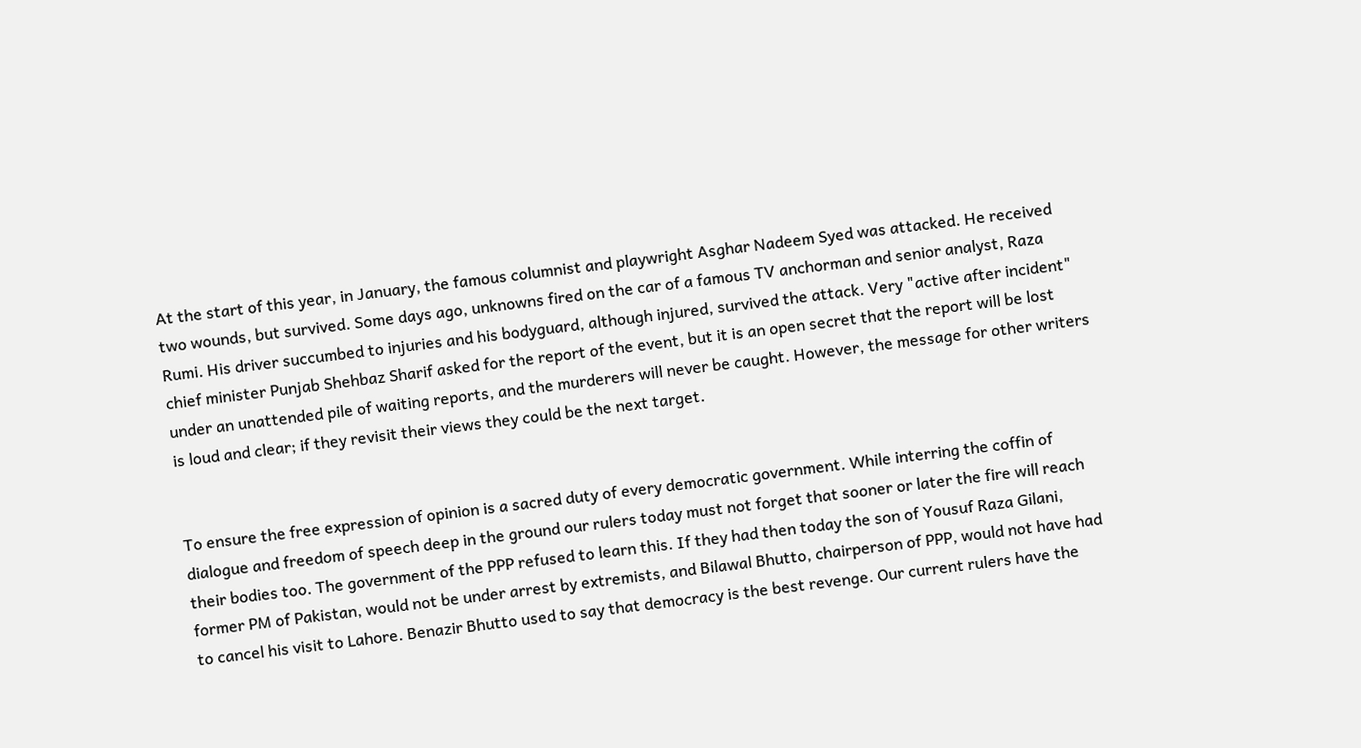At the start of this year, in January, the famous columnist and playwright Asghar Nadeem Syed was attacked. He received two wounds, but survived. Some days ago, unknowns fired on the car of a famous TV anchorman and senior analyst, Raza Rumi. His driver succumbed to injuries and his bodyguard, although injured, survived the attack. Very "active after incident" chief minister Punjab Shehbaz Sharif asked for the report of the event, but it is an open secret that the report will be lost under an unattended pile of waiting reports, and the murderers will never be caught. However, the message for other writers is loud and clear; if they revisit their views they could be the next target.


To ensure the free expression of opinion is a sacred duty of every democratic government. While interring the coffin of dialogue and freedom of speech deep in the ground our rulers today must not forget that sooner or later the fire will reach their bodies too. The government of the PPP refused to learn this. If they had then today the son of Yousuf Raza Gilani, former PM of Pakistan, would not be under arrest by extremists, and Bilawal Bhutto, chairperson of PPP, would not have had to cancel his visit to Lahore. Benazir Bhutto used to say that democracy is the best revenge. Our current rulers have the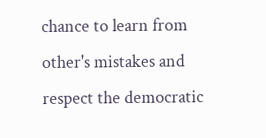chance to learn from other's mistakes and respect the democratic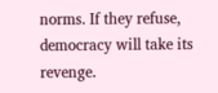norms. If they refuse, democracy will take its revenge.